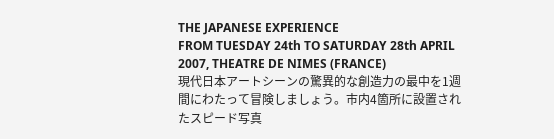THE JAPANESE EXPERIENCE
FROM TUESDAY 24th TO SATURDAY 28th APRIL 2007, THEATRE DE NIMES (FRANCE)
現代日本アートシーンの驚異的な創造力の最中を1週間にわたって冒険しましょう。市内4箇所に設置されたスピード写真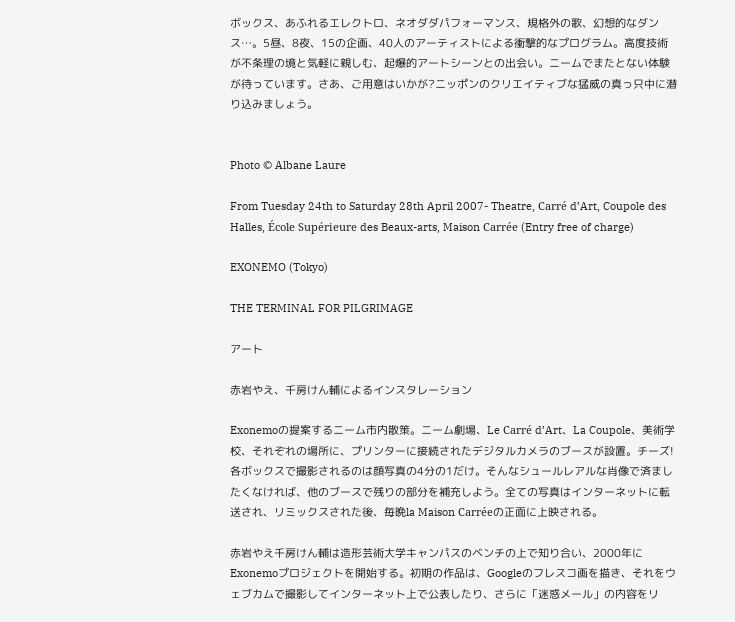ボックス、あふれるエレクトロ、ネオダダパフォーマンス、規格外の歌、幻想的なダンス…。5昼、8夜、15の企画、40人のアーティストによる衝撃的なプログラム。高度技術が不条理の境と気軽に親しむ、起爆的アートシーンとの出会い。ニームでまたとない体験が待っています。さあ、ご用意はいかが?ニッポンのクリエイティブな猛威の真っ只中に潜り込みましょう。


Photo © Albane Laure

From Tuesday 24th to Saturday 28th April 2007- Theatre, Carré d’Art, Coupole des Halles, École Supérieure des Beaux-arts, Maison Carrée (Entry free of charge)

EXONEMO (Tokyo)

THE TERMINAL FOR PILGRIMAGE

アート

赤岩やえ、千房けん輔によるインスタレーション

Exonemoの提案するニーム市内散策。ニーム劇場、Le Carré d’Art、La Coupole、美術学校、それぞれの場所に、プリンターに接続されたデジタルカメラのブースが設置。チーズ!各ボックスで撮影されるのは顔写真の4分の1だけ。そんなシュールレアルな肖像で済ましたくなければ、他のブースで残りの部分を補充しよう。全ての写真はインターネットに転送され、リミックスされた後、毎晩la Maison Carréeの正面に上映される。

赤岩やえ千房けん輔は造形芸術大学キャンパスのベンチの上で知り合い、2000年にExonemoプロジェクトを開始する。初期の作品は、Googleのフレスコ画を描き、それをウェブカムで撮影してインターネット上で公表したり、さらに「迷惑メール」の内容をリ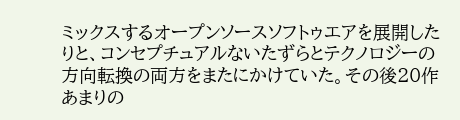ミックスするオープンソースソフトゥエアを展開したりと、コンセプチュアルないたずらとテクノロジーの方向転換の両方をまたにかけていた。その後20作あまりの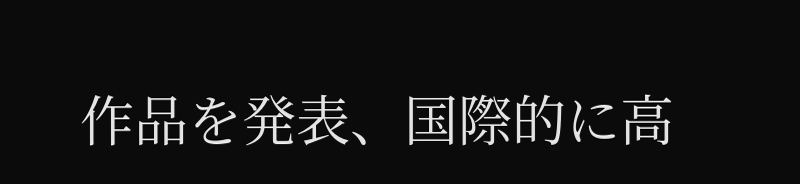作品を発表、国際的に高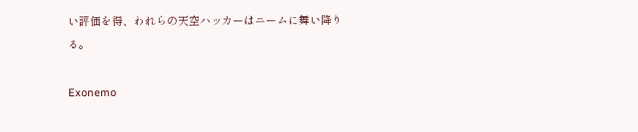い評価を得、われらの天空ハッカーはニームに舞い降りる。

Exonemo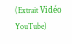(Extrait Vidéo YouTube)